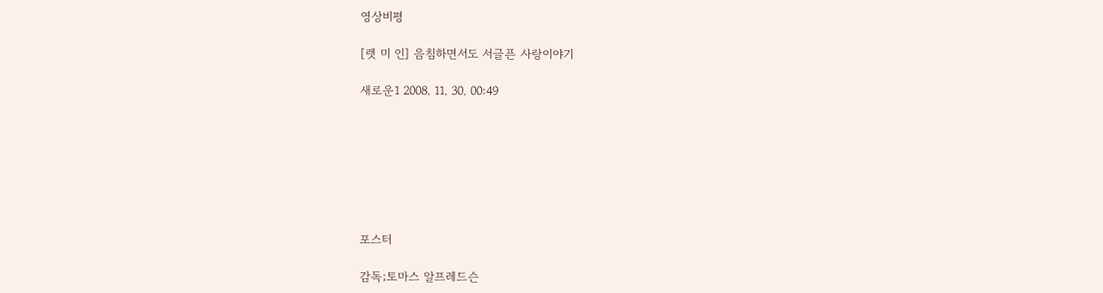영상비평

[렛 미 인] 음침하면서도 서글픈 사랑이야기

새로운1 2008. 11. 30. 00:49







포스터

감독;토마스 알프레드슨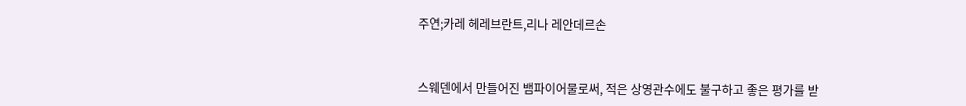주연;카레 헤레브란트,리나 레안데르손



스웨덴에서 만들어진 뱀파이어물로써, 적은 상영관수에도 불구하고 좋은 평가를 받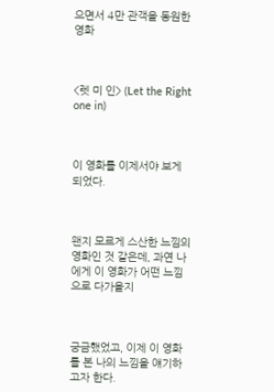으면서 4만 관객을 동원한 영화



<렛 미 인> (Let the Right one in)



이 영화를 이제서야 보게 되었다.



왠지 모르게 스산한 느낌의 영화인 것 같은데, 과연 나에게 이 영화가 어떤 느낌으로 다가올지



궁금했었고, 이제 이 영화를 본 나의 느낌을 얘기하고자 한다.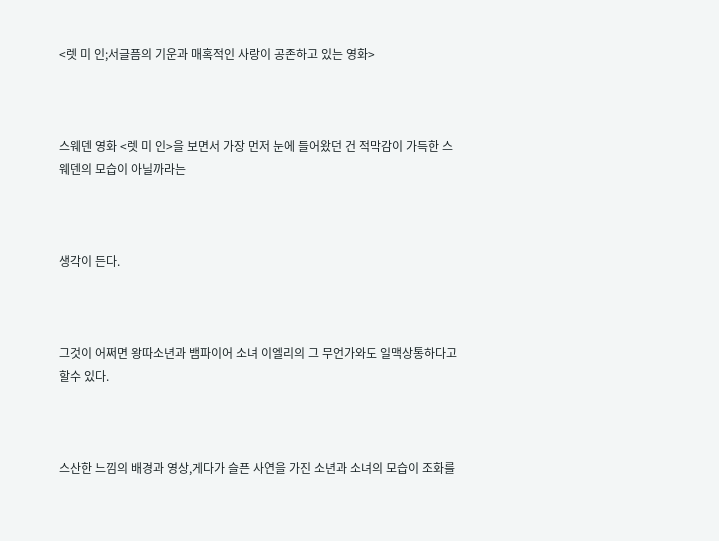<렛 미 인;서글픔의 기운과 매혹적인 사랑이 공존하고 있는 영화>



스웨덴 영화 <렛 미 인>을 보면서 가장 먼저 눈에 들어왔던 건 적막감이 가득한 스웨덴의 모습이 아닐까라는



생각이 든다.



그것이 어쩌면 왕따소년과 뱀파이어 소녀 이엘리의 그 무언가와도 일맥상통하다고 할수 있다.



스산한 느낌의 배경과 영상,게다가 슬픈 사연을 가진 소년과 소녀의 모습이 조화를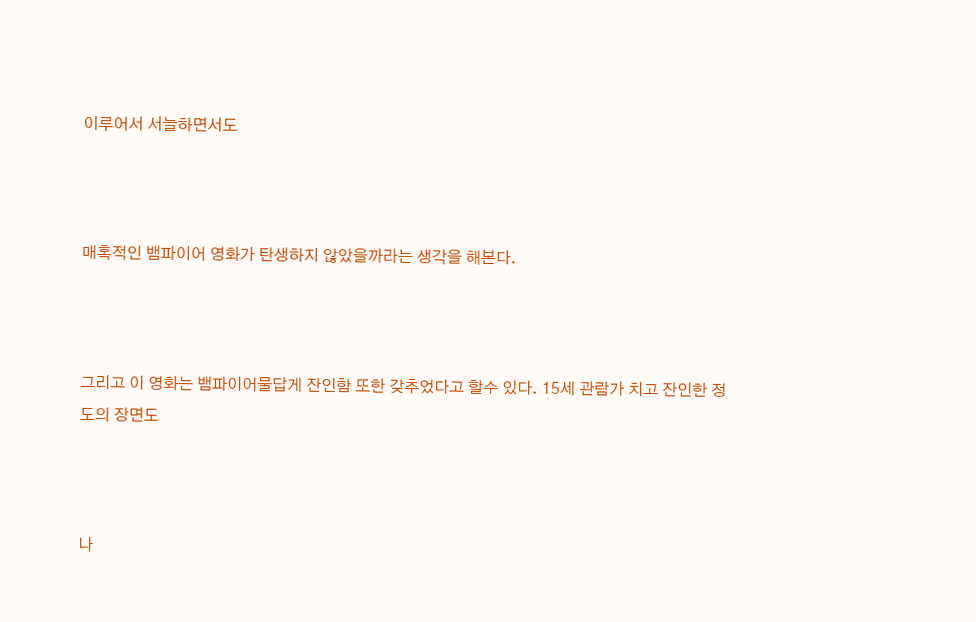이루어서 서늘하면서도



매혹적인 뱀파이어 영화가 탄생하지 않았을까라는 생각을 해본다.



그리고 이 영화는 뱀파이어물답게 잔인함 또한 갖추었다고 할수 있다. 15세 관람가 치고 잔인한 정도의 장면도



나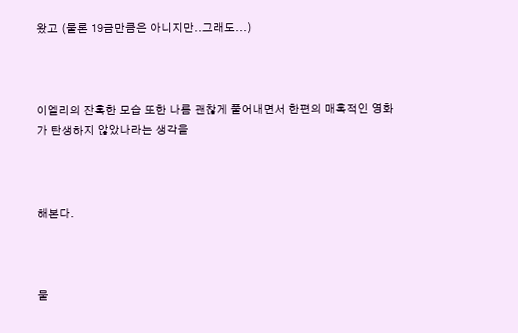왔고 (물론 19금만큼은 아니지만..그래도...)



이엘리의 잔혹한 모습 또한 나름 괜찮게 풀어내면서 한편의 매혹적인 영화가 탄생하지 않았나라는 생각을



해본다.



물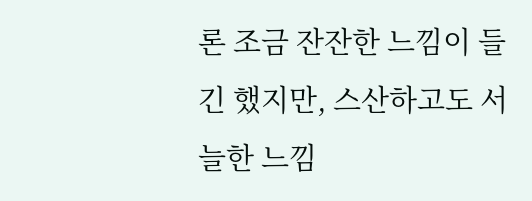론 조금 잔잔한 느낌이 들긴 했지만, 스산하고도 서늘한 느낌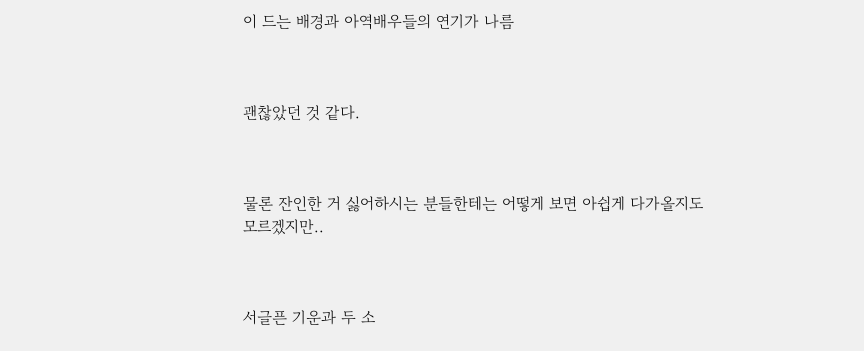이 드는 배경과 아역배우들의 연기가 나름



괜찮았던 것 같다.



물론 잔인한 거 싫어하시는 분들한테는 어떻게 보면 아쉽게 다가올지도 모르겠지만..



서글픈 기운과 두 소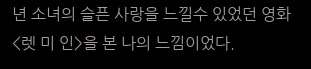년 소녀의 슬픈 사랑을 느낄수 있었던 영화 <렛 미 인>을 본 나의 느낌이었다.